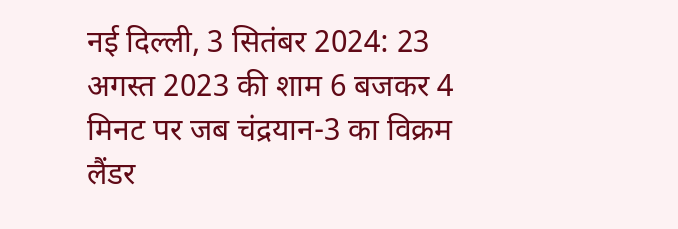नई दिल्ली, 3 सितंबर 2024: 23 अगस्त 2023 की शाम 6 बजकर 4 मिनट पर जब चंद्रयान-3 का विक्रम लैंडर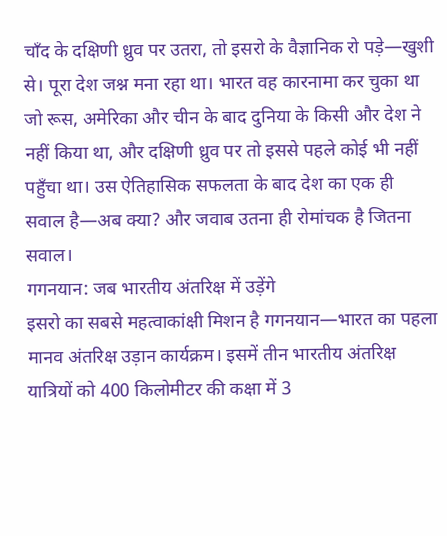चाँद के दक्षिणी ध्रुव पर उतरा, तो इसरो के वैज्ञानिक रो पड़े—खुशी से। पूरा देश जश्न मना रहा था। भारत वह कारनामा कर चुका था जो रूस, अमेरिका और चीन के बाद दुनिया के किसी और देश ने नहीं किया था, और दक्षिणी ध्रुव पर तो इससे पहले कोई भी नहीं पहुँचा था। उस ऐतिहासिक सफलता के बाद देश का एक ही सवाल है—अब क्या? और जवाब उतना ही रोमांचक है जितना सवाल।
गगनयान: जब भारतीय अंतरिक्ष में उड़ेंगे
इसरो का सबसे महत्वाकांक्षी मिशन है गगनयान—भारत का पहला मानव अंतरिक्ष उड़ान कार्यक्रम। इसमें तीन भारतीय अंतरिक्ष यात्रियों को 400 किलोमीटर की कक्षा में 3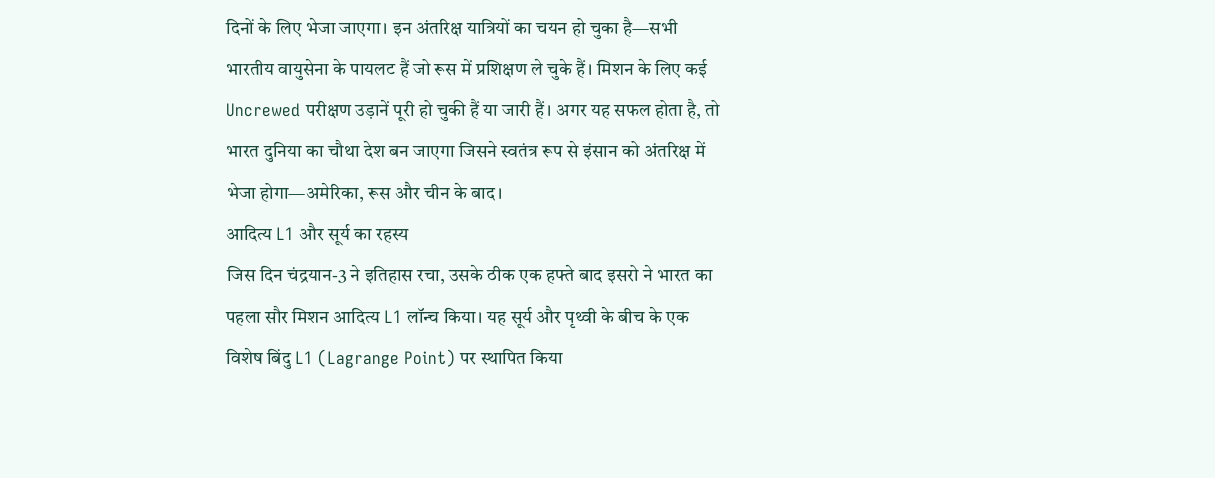दिनों के लिए भेजा जाएगा। इन अंतरिक्ष यात्रियों का चयन हो चुका है—सभी भारतीय वायुसेना के पायलट हैं जो रूस में प्रशिक्षण ले चुके हैं। मिशन के लिए कई Uncrewed परीक्षण उड़ानें पूरी हो चुकी हैं या जारी हैं। अगर यह सफल होता है, तो भारत दुनिया का चौथा देश बन जाएगा जिसने स्वतंत्र रूप से इंसान को अंतरिक्ष में भेजा होगा—अमेरिका, रूस और चीन के बाद।
आदित्य L1 और सूर्य का रहस्य
जिस दिन चंद्रयान-3 ने इतिहास रचा, उसके ठीक एक हफ्ते बाद इसरो ने भारत का पहला सौर मिशन आदित्य L1 लॉन्च किया। यह सूर्य और पृथ्वी के बीच के एक विशेष बिंदु L1 (Lagrange Point) पर स्थापित किया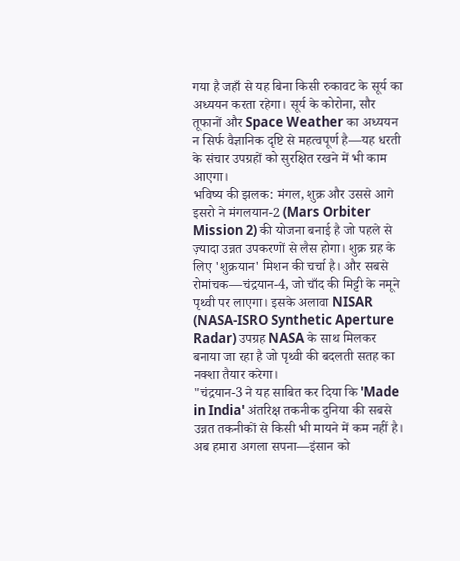गया है जहाँ से यह बिना किसी रुकावट के सूर्य का अध्ययन करता रहेगा। सूर्य के कोरोना, सौर तूफानों और Space Weather का अध्ययन न सिर्फ वैज्ञानिक दृष्टि से महत्वपूर्ण है—यह धरती के संचार उपग्रहों को सुरक्षित रखने में भी काम आएगा।
भविष्य की झलक: मंगल, शुक्र और उससे आगे
इसरो ने मंगलयान-2 (Mars Orbiter Mission 2) की योजना बनाई है जो पहले से ज़्यादा उन्नत उपकरणों से लैस होगा। शुक्र ग्रह के लिए 'शुक्रयान' मिशन की चर्चा है। और सबसे रोमांचक—चंद्रयान-4, जो चाँद की मिट्टी के नमूने पृथ्वी पर लाएगा। इसके अलावा NISAR (NASA-ISRO Synthetic Aperture Radar) उपग्रह NASA के साथ मिलकर बनाया जा रहा है जो पृथ्वी की बदलती सतह का नक्शा तैयार करेगा।
"चंद्रयान-3 ने यह साबित कर दिया कि 'Made in India' अंतरिक्ष तकनीक दुनिया की सबसे उन्नत तकनीकों से किसी भी मायने में कम नहीं है। अब हमारा अगला सपना—इंसान को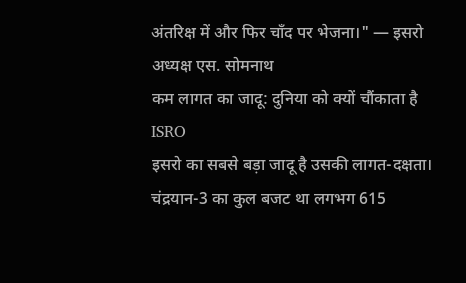अंतरिक्ष में और फिर चाँद पर भेजना।" — इसरो अध्यक्ष एस. सोमनाथ
कम लागत का जादू: दुनिया को क्यों चौंकाता है ISRO
इसरो का सबसे बड़ा जादू है उसकी लागत-दक्षता। चंद्रयान-3 का कुल बजट था लगभग 615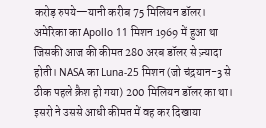करोड़ रुपये—यानी करीब 75 मिलियन डॉलर। अमेरिका का Apollo 11 मिशन 1969 में हुआ था जिसकी आज की कीमत 280 अरब डॉलर से ज़्यादा होती। NASA का Luna-25 मिशन (जो चंद्रयान-3 से ठीक पहले क्रैश हो गया) 200 मिलियन डॉलर का था। इसरो ने उससे आधी कीमत में वह कर दिखाया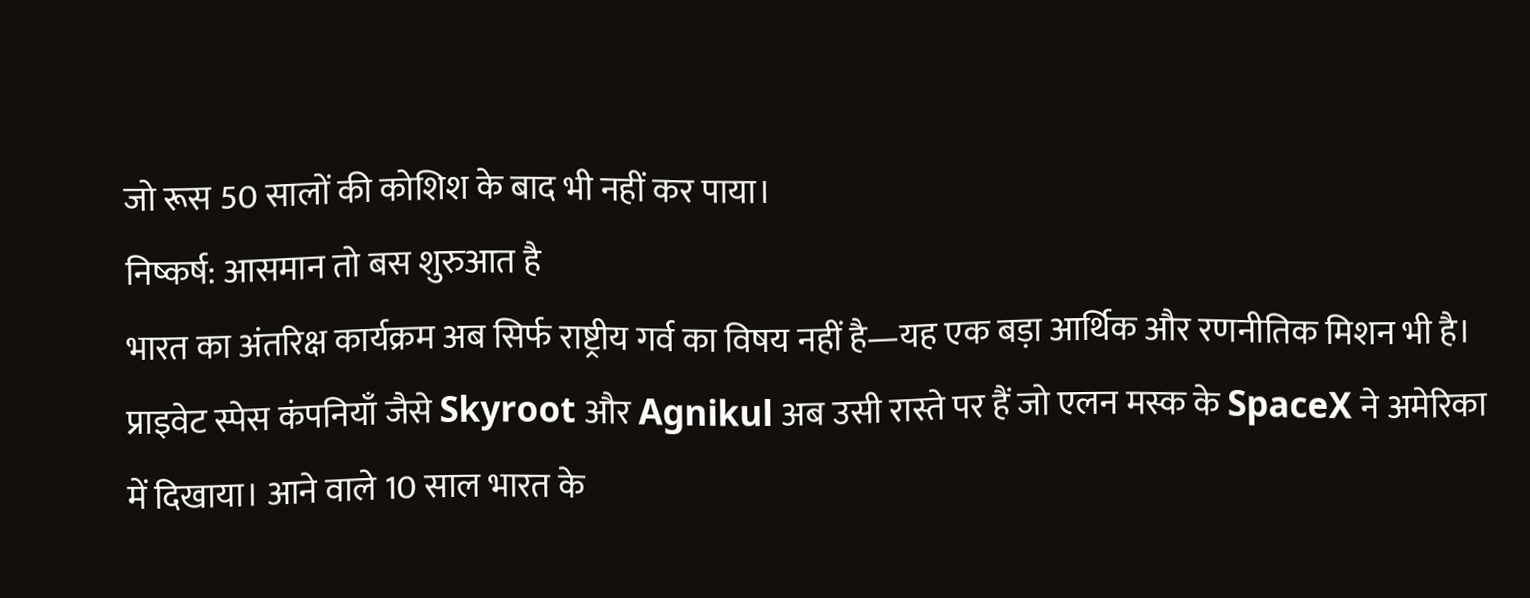जो रूस 50 सालों की कोशिश के बाद भी नहीं कर पाया।
निष्कर्ष: आसमान तो बस शुरुआत है
भारत का अंतरिक्ष कार्यक्रम अब सिर्फ राष्ट्रीय गर्व का विषय नहीं है—यह एक बड़ा आर्थिक और रणनीतिक मिशन भी है। प्राइवेट स्पेस कंपनियाँ जैसे Skyroot और Agnikul अब उसी रास्ते पर हैं जो एलन मस्क के SpaceX ने अमेरिका में दिखाया। आने वाले 10 साल भारत के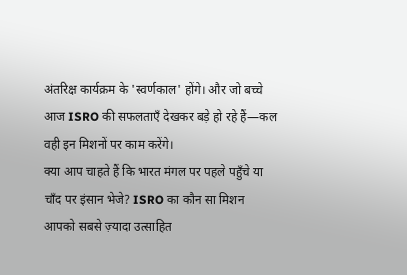अंतरिक्ष कार्यक्रम के 'स्वर्णकाल' होंगे। और जो बच्चे आज ISRO की सफलताएँ देखकर बड़े हो रहे हैं—कल वही इन मिशनों पर काम करेंगे।
क्या आप चाहते हैं कि भारत मंगल पर पहले पहुँचे या चाँद पर इंसान भेजे? ISRO का कौन सा मिशन आपको सबसे ज़्यादा उत्साहित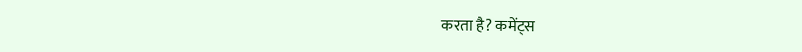करता है? कमेंट्स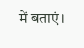में बताएं।